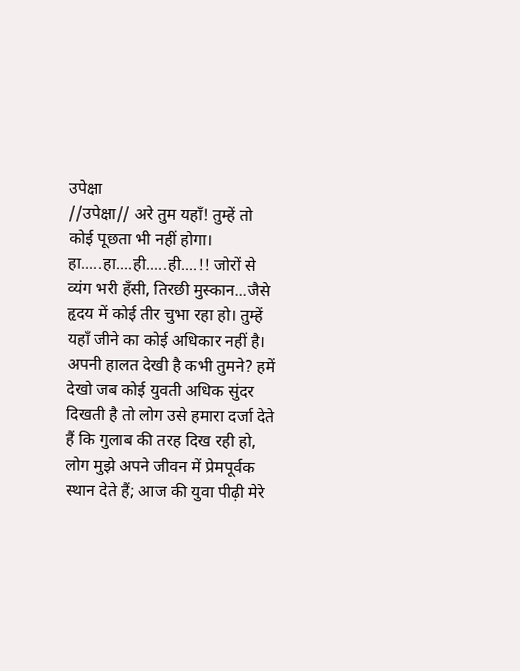उपेक्षा
//उपेक्षा// अरे तुम यहाँ! तुम्हें तो कोई पूछता भी नहीं होगा। हा.....हा....ही.....ही....!! जोरों से व्यंग भरी हँसी, तिरछी मुस्कान...जैसे हृदय में कोई तीर चुभा रहा हो। तुम्हें यहाँ जीने का कोई अधिकार नहीं है। अपनी हालत देखी है कभी तुमने? हमें देखो जब कोई युवती अधिक सुंदर दिखती है तो लोग उसे हमारा दर्जा देते हैं कि गुलाब की तरह दिख रही हो, लोग मुझे अपने जीवन में प्रेमपूर्वक स्थान देते हैं; आज की युवा पीढ़ी मेरे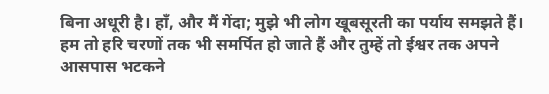बिना अधूरी है। हाँ, और मैं गेंदा; मुझे भी लोग खूबसूरती का पर्याय समझते हैं। हम तो हरि चरणों तक भी समर्पित हो जाते हैं और तुम्हें तो ईश्वर तक अपने आसपास भटकने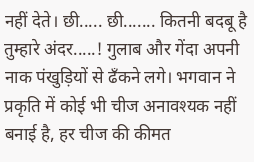नहीं देते। छी..... छी....... कितनी बदबू है तुम्हारे अंदर.....! गुलाब और गेंदा अपनी नाक पंखुड़ियों से ढँकने लगे। भगवान ने प्रकृति में कोई भी चीज अनावश्यक नहीं बनाई है, हर चीज की कीमत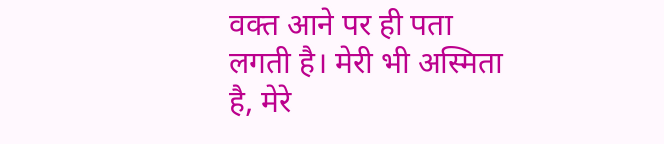वक्त आने पर ही पता लगती है। मेरी भी अस्मिता है, मेरे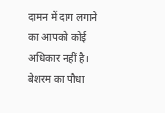दामन में दाग लगाने का आपको कोई अधिकार नहीं है। बेशरम का पौधा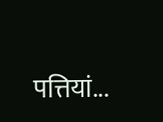पत्तियां...